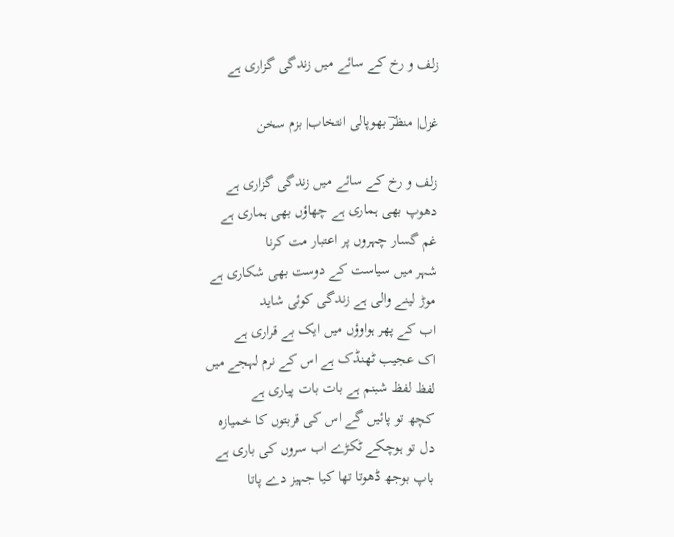زلف و رخ کے سائے میں زندگی گزاری ہے

غزل| منظرؔ بھوپالی انتخاب| بزم سخن

زلف و رخ کے سائے میں زندگی گزاری ہے
دھوپ بھی ہماری ہے چھاؤں بھی ہماری ہے
غم گسار چہروں پر اعتبار مت کرنا
شہر میں سیاست کے دوست بھی شکاری ہے
موڑ لینے والی ہے زندگی کوئی شاید
اب کے پھر ہواوؤں میں ایک بے قراری ہے
اک عجیب ٹھنڈک ہے اس کے نرم لہجے میں
لفظ لفظ شبنم ہے بات بات پیاری ہے
کچھ تو پائیں گے اس کی قربتوں کا خمیازہ
دل تو ہوچکے ٹکڑے اب سروں کی باری ہے
باپ بوجھ ڈھوتا تھا کیا جہیز دے پاتا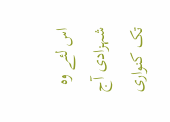اس لئے وہ شہزادی آج تک کنواری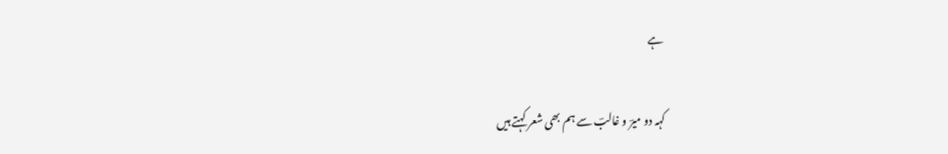ہے

کہہ دو میرؔ و غالبؔ سے ہم بھی شعر کہتے ہیں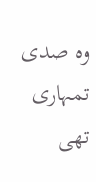وہ صدی تمہاری تھی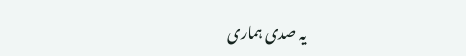یہ صدی ہماری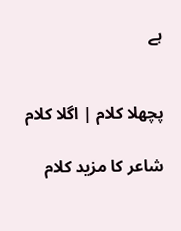ہے


پچھلا کلام | اگلا کلام

شاعر کا مزید کلام